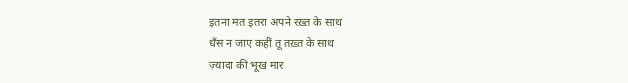इतना मत इतरा अपने रख़्त के साथ
धँस न जाए कहीं तू तख़्त के साथ
ज़्यादा की भूख मार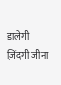डालेगी
ज़िंदगी जीना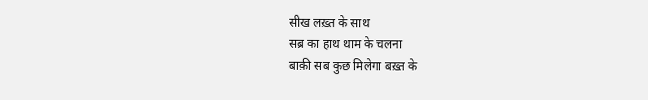सीख लख़्त के साथ
सब्र का हाथ थाम के चलना
बाक़ी सब कुछ मिलेगा बख़्त के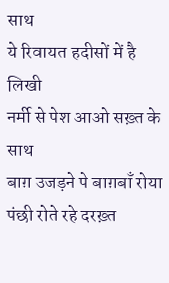साथ
ये रिवायत हदीसों में है लिखी
नर्मी से पेश आओ सख़्त के साथ
बाग़ उजड़ने पे बाग़बाँ रोया
पंछी रोते रहे दरख़्त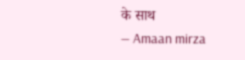के साथ
— Amaan mirza